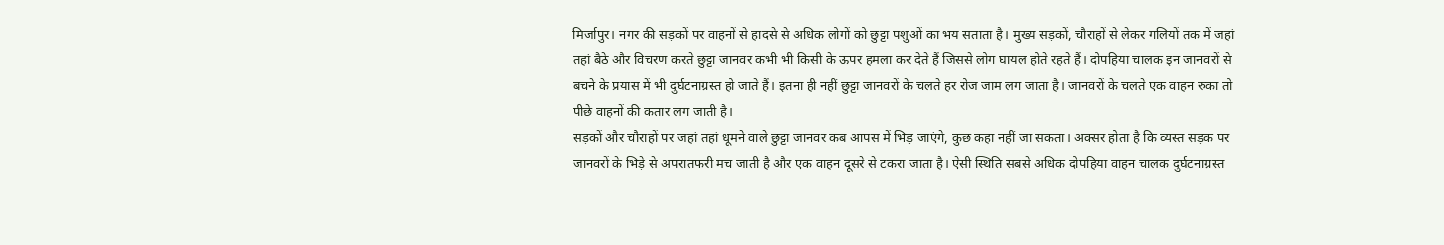मिर्जापुर। नगर की सड़कों पर वाहनों से हादसे से अधिक लोगों को छुट्टा पशुओं का भय सताता है। मुख्य सड़कों, चौराहों से लेकर गलियों तक में जहां तहां बैठे और विचरण करते छुट्टा जानवर कभी भी किसी के ऊपर हमला कर देते हैं जिससे लोग घायल होते रहते हैं। दोपहिया चालक इन जानवरों से बचने के प्रयास में भी दुर्घटनाग्रस्त हो जाते हैं। इतना ही नहीं छुट्टा जानवरों के चलते हर रोज जाम लग जाता है। जानवरों के चलते एक वाहन रुका तो पीछे वाहनों की कतार लग जाती है।
सड़कों और चौराहों पर जहां तहां धूमने वाले छुट्टा जानवर कब आपस में भिड़ जाएंगे, कुछ कहा नहीं जा सकता। अक्सर होता है कि व्यस्त सड़क पर जानवरों के भिड़े से अपरातफरी मच जाती है और एक वाहन दूसरे से टकरा जाता है। ऐसी स्थिति सबसे अधिक दोपहिया वाहन चालक दुर्घटनाग्रस्त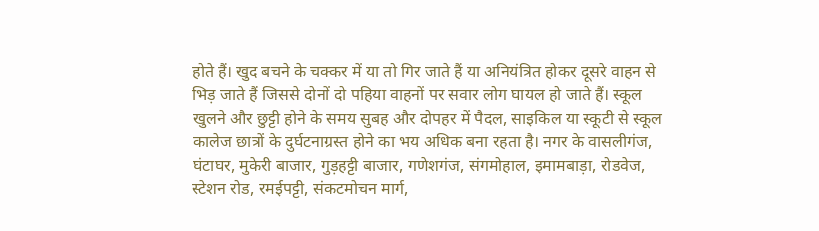होते हैं। खुद बचने के चक्कर में या तो गिर जाते हैं या अनियंत्रित होकर दूसरे वाहन से भिड़ जाते हैं जिससे दोनों दो पहिया वाहनों पर सवार लोग घायल हो जाते हैं। स्कूल खुलने और छुट्टी होने के समय सुबह और दोपहर में पैदल, साइकिल या स्कूटी से स्कूल कालेज छात्रों के दुर्घटनाग्रस्त होने का भय अधिक बना रहता है। नगर के वासलीगंज, घंटाघर, मुकेरी बाजार, गुड़हट्टी बाजार, गणेशगंज, संगमोहाल, इमामबाड़ा, रोडवेज, स्टेशन रोड, रमईपट्टी, संकटमोचन मार्ग,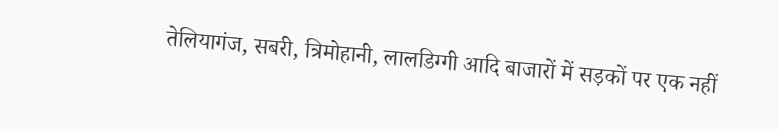तेलियागंज, सबरी, त्रिमोहानी, लालडिग्गी आदि बाजारों में सड़कों पर एक नहीं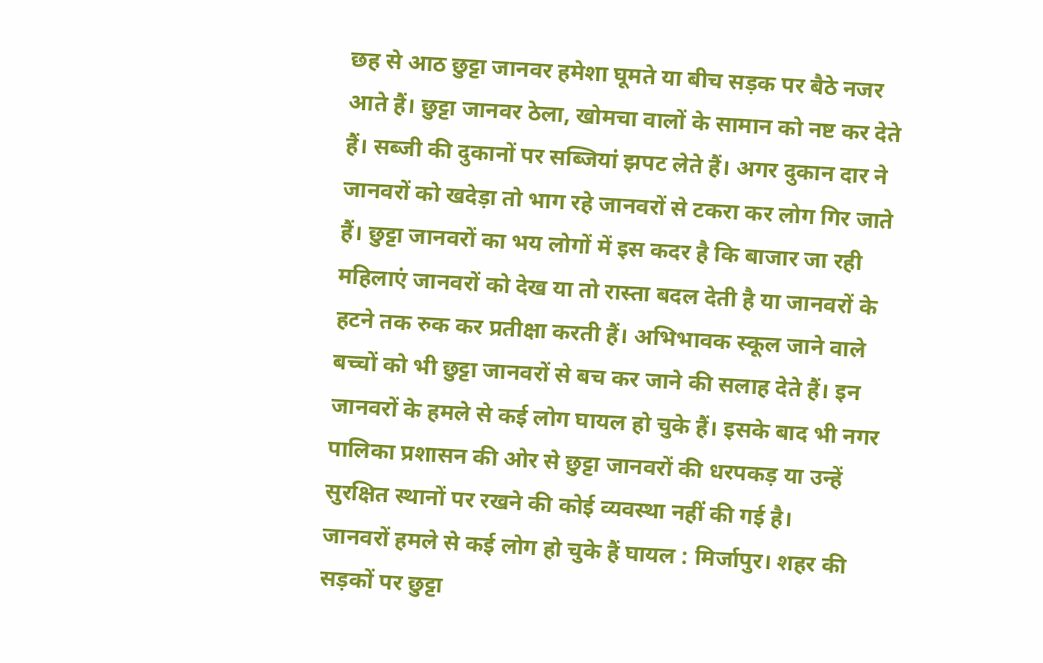छह से आठ छुट्टा जानवर हमेशा घूमते या बीच सड़क पर बैठे नजर आते हैं। छुट्टा जानवर ठेला, खोमचा वालों के सामान को नष्ट कर देते हैं। सब्जी की दुकानों पर सब्जियां झपट लेते हैं। अगर दुकान दार ने जानवरों को खदेड़ा तो भाग रहे जानवरों से टकरा कर लोग गिर जाते हैं। छुट्टा जानवरों का भय लोगों में इस कदर है कि बाजार जा रही महिलाएं जानवरों को देख या तो रास्ता बदल देती है या जानवरों के हटने तक रुक कर प्रतीक्षा करती हैं। अभिभावक स्कूल जाने वाले बच्चों को भी छुट्टा जानवरों से बच कर जाने की सलाह देते हैं। इन जानवरों के हमले से कई लोग घायल हो चुके हैं। इसके बाद भी नगर पालिका प्रशासन की ओर से छुट्टा जानवरों की धरपकड़ या उन्हें सुरक्षित स्थानों पर रखने की कोई व्यवस्था नहीं की गई है।
जानवरों हमले से कई लोग हो चुके हैं घायल : मिर्जापुर। शहर की सड़कों पर छुट्टा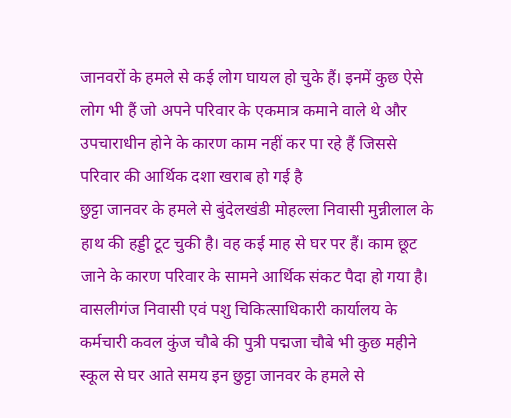जानवरों के हमले से कई लोग घायल हो चुके हैं। इनमें कुछ ऐसे लोग भी हैं जो अपने परिवार के एकमात्र कमाने वाले थे और उपचाराधीन होने के कारण काम नहीं कर पा रहे हैं जिससे परिवार की आर्थिक दशा खराब हो गई है
छुट्टा जानवर के हमले से बुंदेलखंडी मोहल्ला निवासी मुन्नीलाल के हाथ की हड्डी टूट चुकी है। वह कई माह से घर पर हैं। काम छूट जाने के कारण परिवार के सामने आर्थिक संकट पैदा हो गया है। वासलीगंज निवासी एवं पशु चिकित्साधिकारी कार्यालय के कर्मचारी कवल कुंज चौबे की पुत्री पद्मजा चौबे भी कुछ महीने स्कूल से घर आते समय इन छुट्टा जानवर के हमले से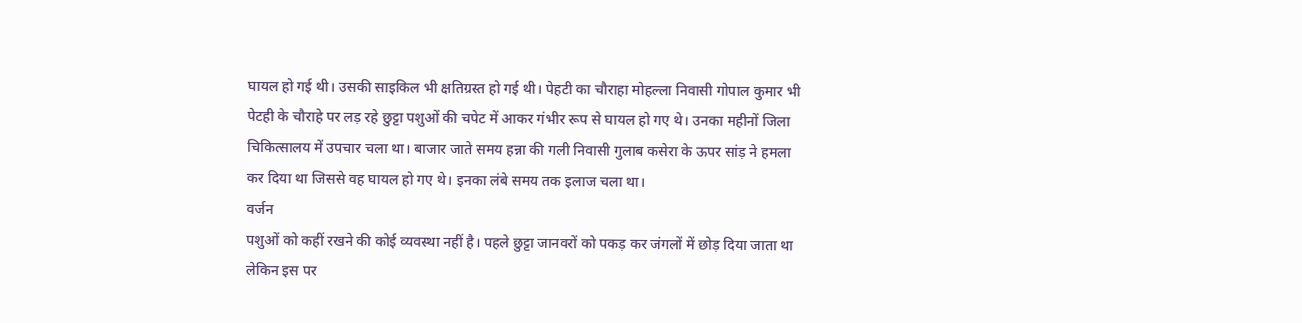घायल हो गई थी। उसकी साइकिल भी क्षतिग्रस्त हो गई थी। पेहटी का चौराहा मोहल्ला निवासी गोपाल कुमार भी पेटही के चौराहे पर लड़ रहे छुट्टा पशुओं की चपेट में आकर गंभीर रूप से घायल हो गए थे। उनका महीनों जिला चिकित्सालय में उपचार चला था। बाजार जाते समय हन्ना की गली निवासी गुलाब कसेरा के ऊपर सांड़ ने हमला कर दिया था जिससे वह घायल हो गए थे। इनका लंबे समय तक इलाज चला था।
वर्जन
पशुओं को कहीं रखने की कोई व्यवस्था नहीं है। पहले छुट्टा जानवरों को पकड़ कर जंगलों में छोड़ दिया जाता था लेकिन इस पर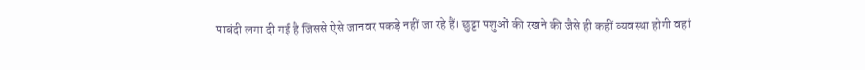पाबंदी लगा दी गई है जिससे ऐसे जानवर पकड़े नहीं जा रहे हैं। छुट्टा पशुओं की रखने की जैसे ही कहीं व्यवस्था होगी वहां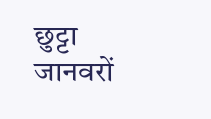छुट्टा जानवरों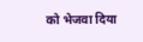को भेजवा दिया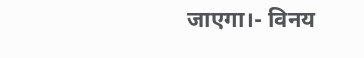जाएगा।- विनय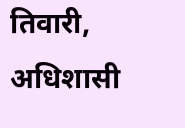तिवारी, अधिशासी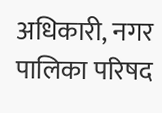अधिकारी, नगर पालिका परिषद